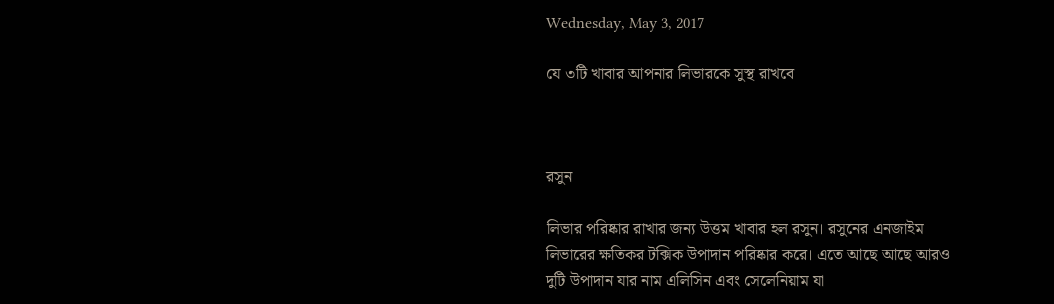Wednesday, May 3, 2017

যে ৩টি খাবার আপনার লিভারকে সুস্থ রাখবে



রসুন

লিভার পরিষ্কার রাখার জন্য উত্তম খাবার হল রসুন। রসুনের এনজাইম লিভারের ক্ষতিকর টক্সিক উপাদান পরিষ্কার করে। এতে আছে আছে আরও দুটি উপাদান যার নাম এলিসিন এবং সেলেনিয়াম যা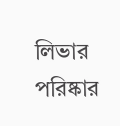লিভার পরিষ্কার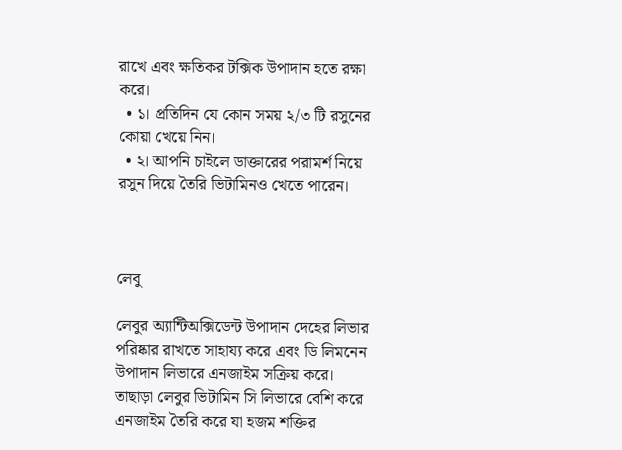রাখে এবং ক্ষতিকর টক্সিক উপাদান হতে রক্ষা করে।
  • ১। প্রতিদিন যে কোন সময় ২/৩ টি রসুনের কোয়া খেয়ে নিন।
  • ২। আপনি চাইলে ডাক্তারের পরামর্শ নিয়ে রসুন দিয়ে তৈরি ভিটামিনও খেতে পারেন।



লেবু

লেবুর অ্যান্টিঅক্সিডেন্ট উপাদান দেহের লিভার পরিষ্কার রাখতে সাহায্য করে এবং ডি লিমনেন উপাদান লিভারে এনজাইম সক্রিয় করে। তাছাড়া লেবুর ভিটামিন সি লিভারে বেশি করে এনজাইম তৈরি করে যা হজম শক্তির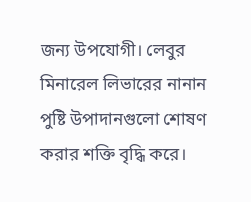জন্য উপযোগী। লেবুর মিনারেল লিভারের নানান পুষ্টি উপাদানগুলো শোষণ করার শক্তি বৃদ্ধি করে।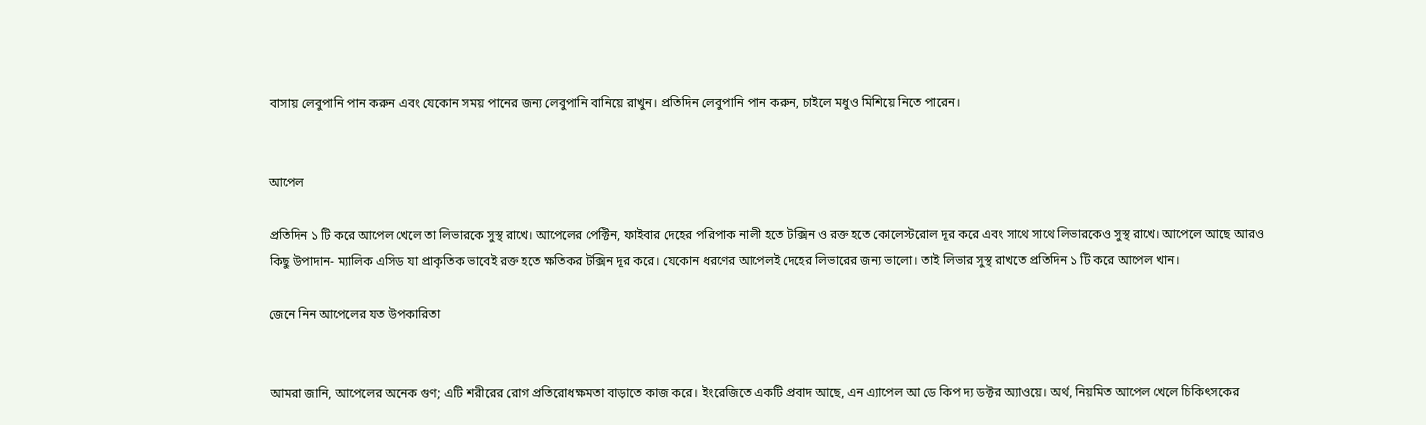বাসায় লেবুপানি পান করুন এবং যেকোন সময় পানের জন্য লেবুপানি বানিয়ে রাখুন। প্রতিদিন লেবুপানি পান করুন, চাইলে মধুও মিশিয়ে নিতে পারেন।


আপেল

প্রতিদিন ১ টি করে আপেল খেলে তা লিভারকে সুস্থ রাখে। আপেলের পেক্টিন, ফাইবার দেহের পরিপাক নালী হতে টক্সিন ও রক্ত হতে কোলেস্টরোল দূর করে এবং সাথে সাথে লিভারকেও সুস্থ রাখে। আপেলে আছে আরও কিছু উপাদান- ম্যালিক এসিড যা প্রাকৃতিক ভাবেই রক্ত হতে ক্ষতিকর টক্সিন দূর করে। যেকোন ধরণের আপেলই দেহের লিভারের জন্য ভালো। তাই লিভার সুস্থ রাখতে প্রতিদিন ১ টি করে আপেল খান।

জেনে নিন আপেলের যত উপকারিতা


আমরা জানি, আপেলের অনেক গুণ; এটি শরীরের রোগ প্রতিরোধক্ষমতা বাড়াতে কাজ করে। ইংরেজিতে একটি প্রবাদ আছে, এন এ্যাপেল আ ডে কিপ দ্য ডক্টর অ্যাওয়ে। অর্থ, নিয়মিত আপেল খেলে চিকিৎসকের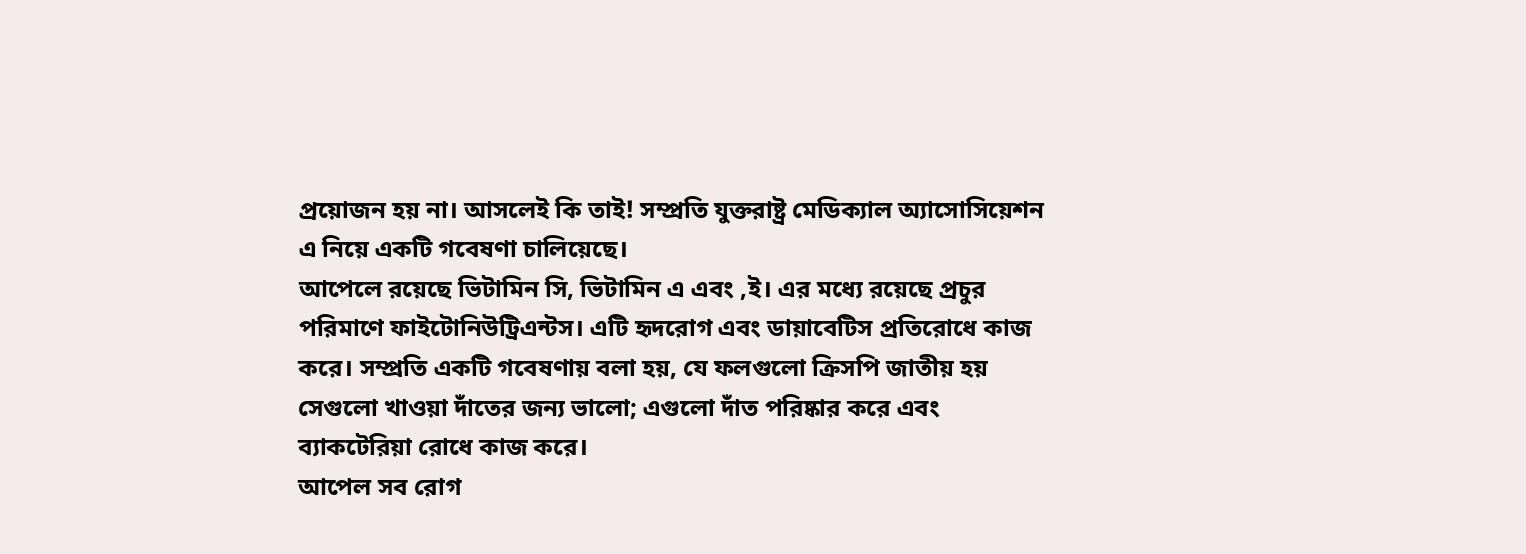প্রয়োজন হয় না। আসলেই কি তাই! সম্প্রতি যুক্তরাষ্ট্র মেডিক্যাল অ্যাসোসিয়েশন এ নিয়ে একটি গবেষণা চালিয়েছে।
আপেলে রয়েছে ভিটামিন সি, ভিটামিন এ এবং ,ই। এর মধ্যে রয়েছে প্রচুর পরিমাণে ফাইটোনিউট্রিএন্টস। এটি হৃদরোগ এবং ডায়াবেটিস প্রতিরোধে কাজ করে। সম্প্রতি একটি গবেষণায় বলা হয়, যে ফলগুলো ক্রিসপি জাতীয় হয় সেগুলো খাওয়া দাঁতের জন্য ভালো; এগুলো দাঁত পরিষ্কার করে এবং ব্যাকটেরিয়া রোধে কাজ করে।
আপেল সব রোগ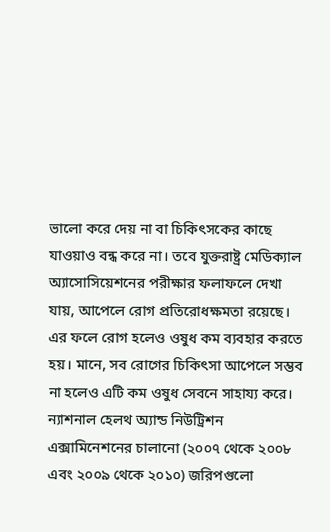ভালো করে দেয় না বা চিকিৎসকের কাছে যাওয়াও বন্ধ করে না। তবে যুক্তরাষ্ট্র মেডিক্যাল অ্যাসোসিয়েশনের পরীক্ষার ফলাফলে দেখা যায়, আপেলে রোগ প্রতিরোধক্ষমতা রয়েছে। এর ফলে রোগ হলেও ওষুধ কম ব্যবহার করতে হয়। মানে, সব রোগের চিকিৎসা আপেলে সম্ভব না হলেও এটি কম ওষুধ সেবনে সাহায্য করে।
ন্যাশনাল হেলথ অ্যান্ড নিউট্রিশন এক্সামিনেশনের চালানো (২০০৭ থেকে ২০০৮ এবং ২০০৯ থেকে ২০১০) জরিপগুলো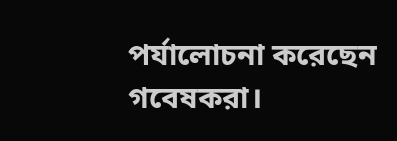পর্যালোচনা করেছেন গবেষকরা।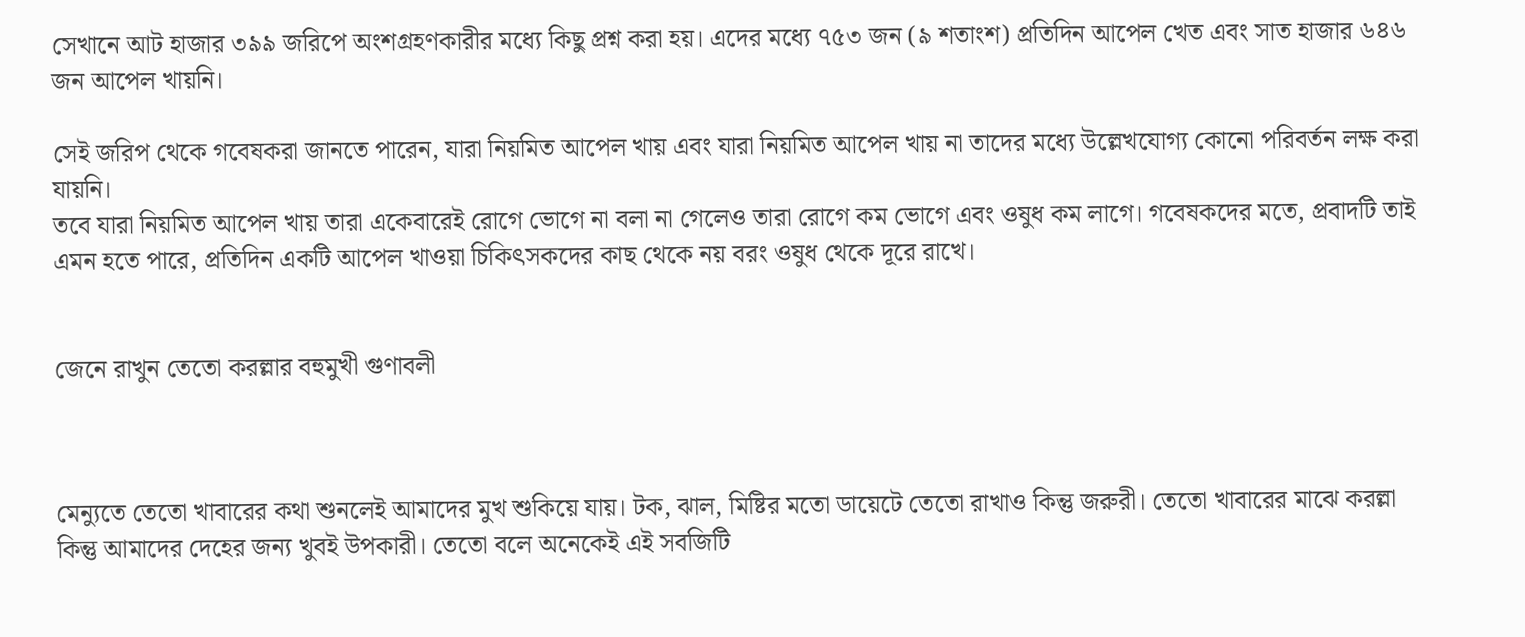সেখানে আট হাজার ৩৯৯ জরিপে অংশগ্রহণকারীর মধ্যে কিছু প্রশ্ন করা হয়। এদের মধ্যে ৭৫৩ জন (৯ শতাংশ) প্রতিদিন আপেল খেত এবং সাত হাজার ৬৪৬ জন আপেল খায়নি।

সেই জরিপ থেকে গবেষকরা জানতে পারেন, যারা নিয়মিত আপেল খায় এবং যারা নিয়মিত আপেল খায় না তাদের মধ্যে উল্লেখযোগ্য কোনো পরিবর্তন লক্ষ করা যায়নি।
তবে যারা নিয়মিত আপেল খায় তারা একেবারেই রোগে ভোগে না বলা না গেলেও তারা রোগে কম ভোগে এবং ওষুধ কম লাগে। গবেষকদের মতে, প্রবাদটি তাই এমন হতে পারে, প্রতিদিন একটি আপেল খাওয়া চিকিৎসকদের কাছ থেকে নয় বরং ওষুধ থেকে দূরে রাখে।


জেনে রাখুন তেতো করল্লার বহুমুখী গুণাবলী



মেন্যুতে তেতো খাবারের কথা শুনলেই আমাদের মুখ শুকিয়ে যায়। টক, ঝাল, মিষ্টির মতো ডায়েটে তেতো রাখাও কিন্তু জরুরী। তেতো খাবারের মাঝে করল্লা কিন্তু আমাদের দেহের জন্য খুবই উপকারী। তেতো বলে অনেকেই এই সবজিটি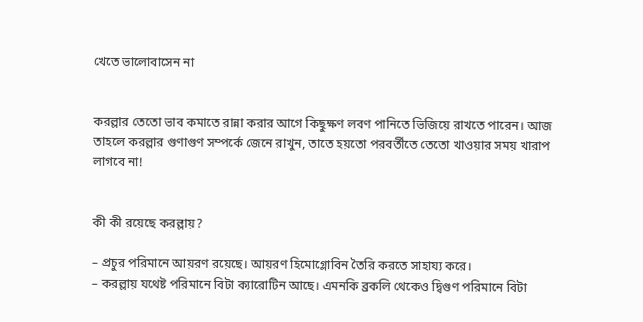খেতে ভালোবাসেন না


করল্লার তেতো ভাব কমাতে রান্না করার আগে কিছুক্ষণ লবণ পানিতে ভিজিয়ে রাখতে পারেন। আজ তাহলে করল্লার গুণাগুণ সম্পর্কে জেনে রাখুন, তাতে হয়তো পরবর্তীতে তেতো খাওয়ার সময় খারাপ লাগবে না!


কী কী রয়েছে করল্লায়?

– প্রচুর পরিমানে আয়রণ রয়েছে। আয়রণ হিমোগ্লোবিন তৈরি করতে সাহায্য করে।
– করল্লায় যথেষ্ট পরিমানে বিটা ক্যারোটিন আছে। এমনকি ব্রকলি থেকেও দ্বিগুণ পরিমানে বিটা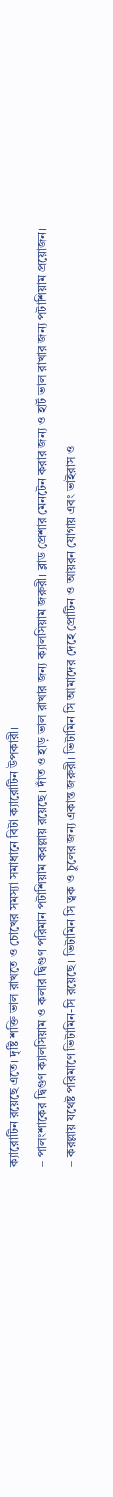ক্যারোটিন রয়েছে এতে। দৃষ্টি শক্তি ভাল রাখতে ও চোখের সমস্যা সমাধানে বিটা ক্যারোটিন উপকারী।
– পালংশাকের দ্বিগুণ ক্যালসিয়াম ও কলার দ্বিগুণ পরিমান পটাশিয়াম করল্লায় রয়েছে। দাঁত ও হাড় ভাল রাখার জন্য ক্যালসিয়াম জরুরী। ব্লাড প্রেশার মেনটেন করার জন্য ও হার্ট ভাল রাখার জন্য পটাশিয়াম প্রয়োজন।
– করল্লায় যথেষ্ট পরিমাণে ভিটামিন-সি রয়েছে। ভিটামিন সি ত্বক ও চুলের জন্য একান্ত জরুরী। ভিটামিন সি আমাদের দেহে প্রোটিন ও আয়রন যোগায় এবং ভাইরাস ও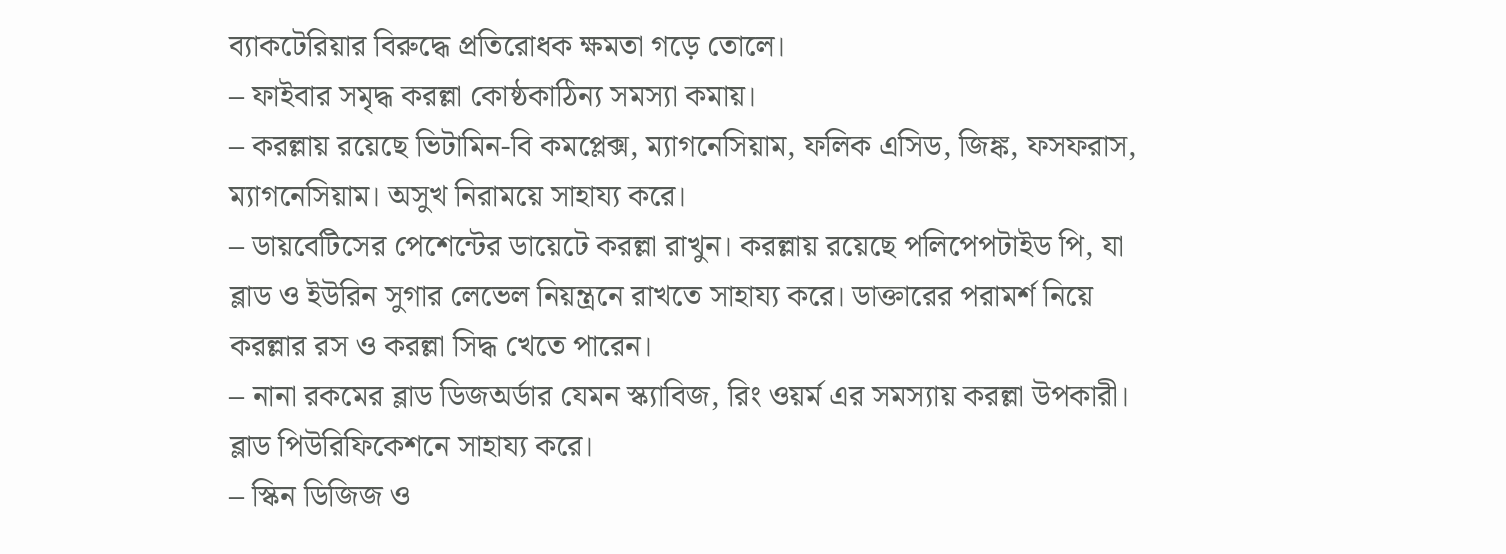ব্যাকটেরিয়ার বিরুদ্ধে প্রতিরোধক ক্ষমতা গড়ে তোলে।
– ফাইবার সমৃদ্ধ করল্লা কোষ্ঠকাঠিন্য সমস্যা কমায়।
– করল্লায় রয়েছে ভিটামিন-বি কমপ্লেক্স, ম্যাগনেসিয়াম, ফলিক এসিড, জিঙ্ক, ফসফরাস, ম্যাগনেসিয়াম। অসুখ নিরাময়ে সাহায্য করে।
– ডায়বেটিসের পেশেন্টের ডায়েটে করল্লা রাখুন। করল্লায় রয়েছে পলিপেপটাইড পি, যা ব্লাড ও ইউরিন সুগার লেভেল নিয়ন্ত্রনে রাখতে সাহায্য করে। ডাক্তারের পরামর্শ নিয়ে করল্লার রস ও করল্লা সিদ্ধ খেতে পারেন।
– নানা রকমের ব্লাড ডিজঅর্ডার যেমন স্ক্যাবিজ, রিং ওয়র্ম এর সমস্যায় করল্লা উপকারী। ব্লাড পিউরিফিকেশনে সাহায্য করে।
– স্কিন ডিজিজ ও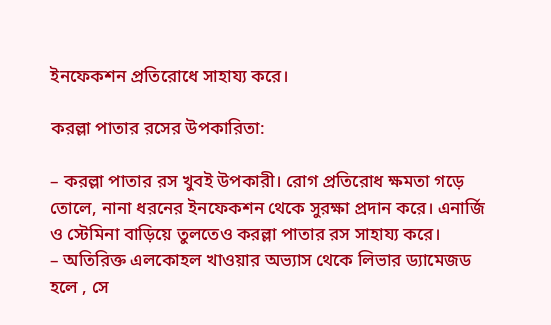ইনফেকশন প্রতিরোধে সাহায্য করে।

করল্লা পাতার রসের উপকারিতা:

– করল্লা পাতার রস খুবই উপকারী। রোগ প্রতিরোধ ক্ষমতা গড়ে তোলে, নানা ধরনের ইনফেকশন থেকে সুরক্ষা প্রদান করে। এনার্জি ও স্টেমিনা বাড়িয়ে তুলতেও করল্লা পাতার রস সাহায্য করে।
– অতিরিক্ত এলকোহল খাওয়ার অভ্যাস থেকে লিভার ড্যামেজড হলে , সে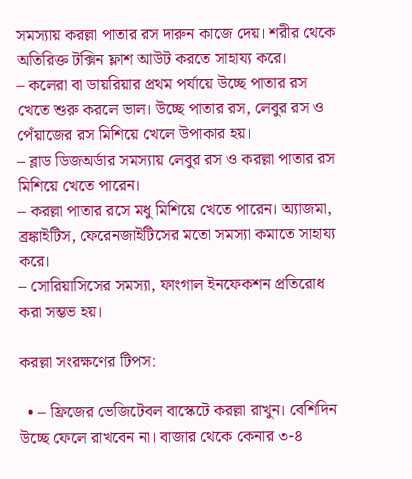সমস্যায় করল্লা পাতার রস দারুন কাজে দেয়। শরীর থেকে অতিরিক্ত টক্সিন ফ্লাশ আউট করতে সাহায্য করে।
– কলেরা বা ডায়রিয়ার প্রথম পর্যায়ে উচ্ছে পাতার রস খেতে শুরু করলে ভাল। উচ্ছে পাতার রস, লেবুর রস ও পেঁয়াজের রস মিশিয়ে খেলে উপাকার হয়।
– ব্লাড ডিজঅর্ডার সমস্যায় লেবুর রস ও করল্লা পাতার রস মিশিয়ে খেতে পারেন।
– করল্লা পাতার রসে মধু মিশিয়ে খেতে পারেন। অ্যাজমা, ব্রঙ্কাইটিস, ফেরেনজাইটিসের মতো সমস্যা কমাতে সাহায্য করে।
– সোরিয়াসিসের সমস্যা, ফাংগাল ইনফেকশন প্রতিরোধ করা সম্ভভ হয়।

করল্লা সংরক্ষণের টিপস:

  • – ফ্রিজের ভেজিটেবল বাস্কেটে করল্লা রাখুন। বেশিদিন উচ্ছে ফেলে রাখবেন না। বাজার থেকে কেনার ৩-৪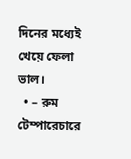দিনের মধ্যেই খেয়ে ফেলা ভাল।
  • – রুম টেম্পারেচারে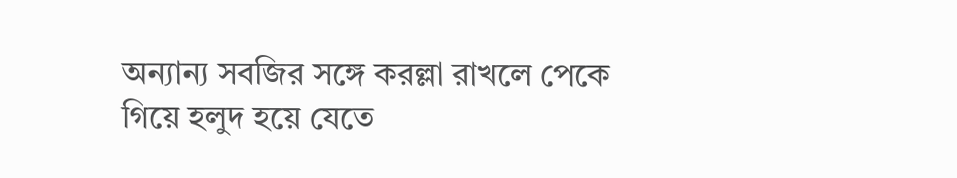অন্যান্য সবজির সঙ্গে করল্লা রাখলে পেকে গিয়ে হলুদ হয়ে যেতে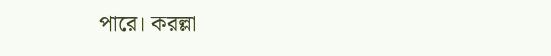পারে। করল্লা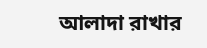আলাদা রাখার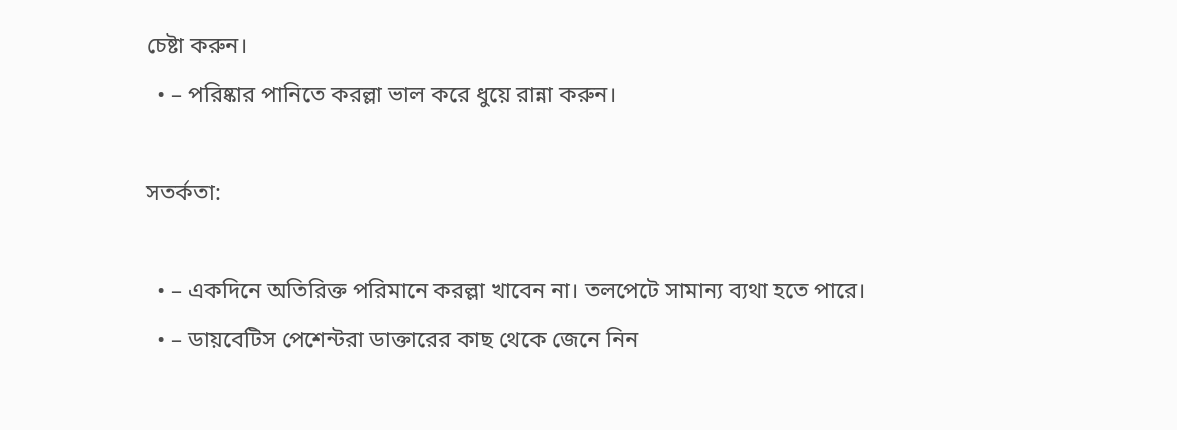চেষ্টা করুন।
  • – পরিষ্কার পানিতে করল্লা ভাল করে ধুয়ে রান্না করুন।

সতর্কতা:

  • – একদিনে অতিরিক্ত পরিমানে করল্লা খাবেন না। তলপেটে সামান্য ব্যথা হতে পারে।
  • – ডায়বেটিস পেশেন্টরা ডাক্তারের কাছ থেকে জেনে নিন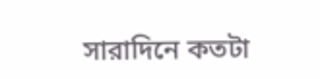সারাদিনে কতটা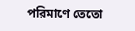পরিমাণে তেতো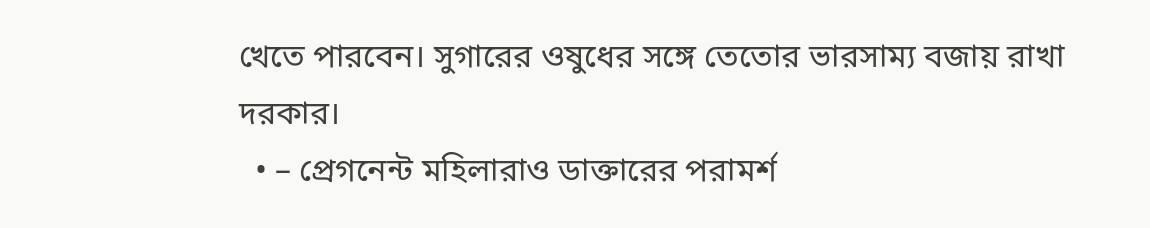খেতে পারবেন। সুগারের ওষুধের সঙ্গে তেতোর ভারসাম্য বজায় রাখা দরকার।
  • – প্রেগনেন্ট মহিলারাও ডাক্তারের পরামর্শ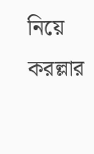নিয়ে করল্লার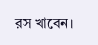রস খাবেন।